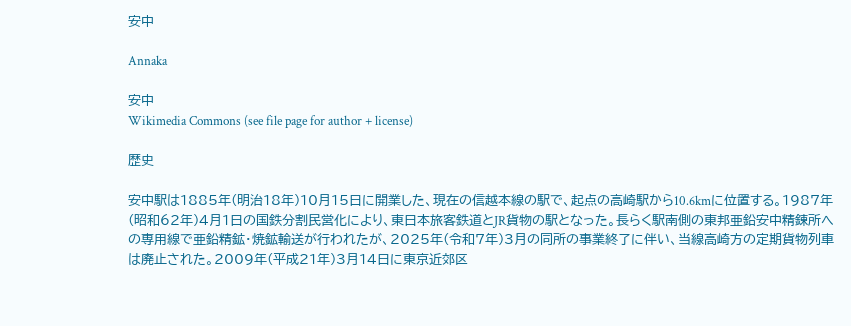安中

Annaka

安中
Wikimedia Commons (see file page for author + license)

歴史

安中駅は1885年(明治18年)10月15日に開業した、現在の信越本線の駅で、起点の高崎駅から10.6kmに位置する。1987年(昭和62年)4月1日の国鉄分割民営化により、東日本旅客鉄道とJR貨物の駅となった。長らく駅南側の東邦亜鉛安中精錬所への専用線で亜鉛精鉱・焼鉱輸送が行われたが、2025年(令和7年)3月の同所の事業終了に伴い、当線高崎方の定期貨物列車は廃止された。2009年(平成21年)3月14日に東京近郊区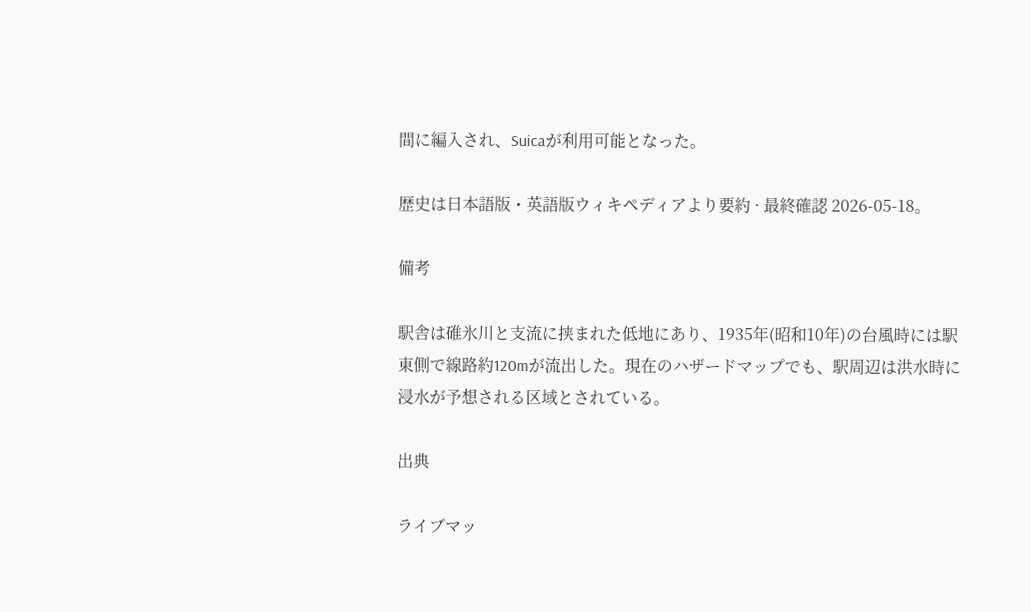間に編入され、Suicaが利用可能となった。

歴史は日本語版・英語版ウィキペディアより要約 · 最終確認 2026-05-18。

備考

駅舎は碓氷川と支流に挟まれた低地にあり、1935年(昭和10年)の台風時には駅東側で線路約120mが流出した。現在のハザードマップでも、駅周辺は洪水時に浸水が予想される区域とされている。

出典

ライブマッ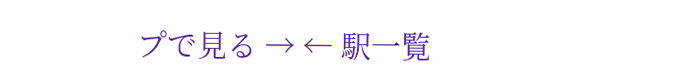プで見る → ← 駅一覧